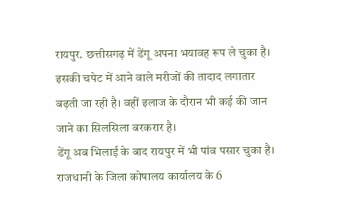रायपुर. छत्तीसगढ़ में डेंगू अपना भयावह रूप ले चुका है। इसकी चपेट में आने वाले मरीजों की तादाद लगातार बढ़ती जा रही है। वहीं इलाज के दौरान भी कई की जान जाने का सिलसिला बरकरार है।
डेंगू अब भिलाई के बाद रायपुर में भी पांव पसार चुका है। राजधानी के जिला कोषालय कार्यालय के 6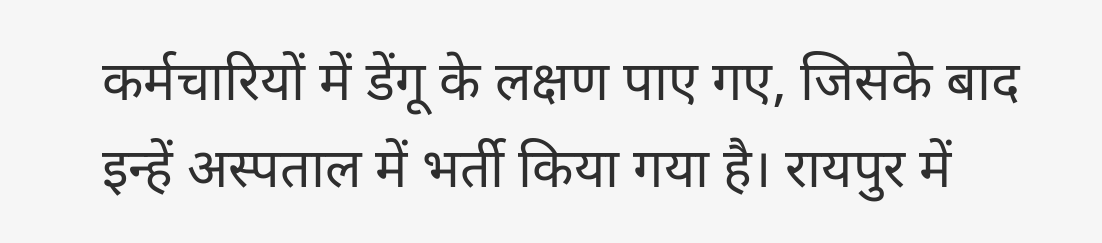कर्मचारियों में डेंगू के लक्षण पाए गए, जिसके बाद इन्हें अस्पताल में भर्ती किया गया है। रायपुर में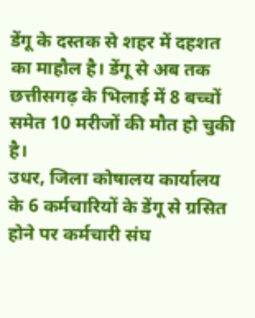डेंगू के दस्तक से शहर में दहशत का माहौल है। डेंगू से अब तक छत्तीसगढ़ के भिलाई में 8 बच्चों समेत 10 मरीजों की मौत हो चुकी है।
उधर, जिला कोषालय कार्यालय के 6 कर्मचारियों के डेंगू से ग्रसित होने पर कर्मचारी संघ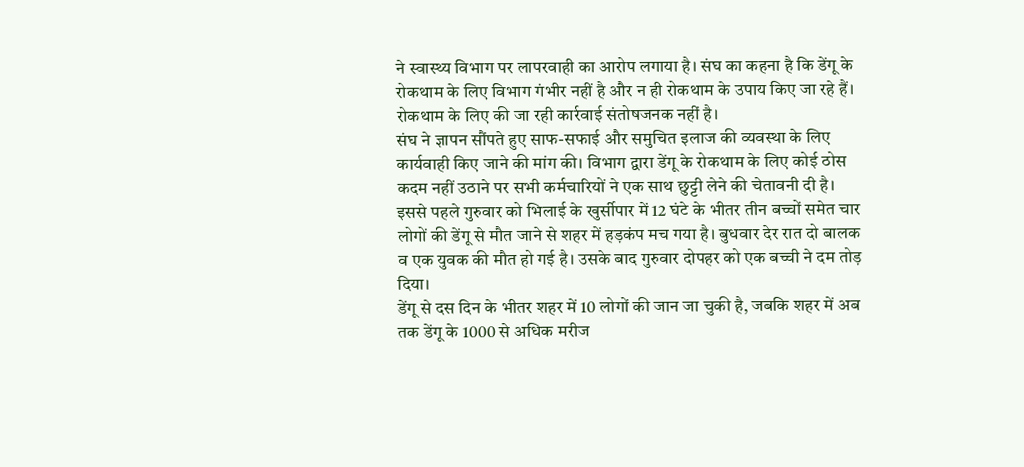ने स्वास्थ्य विभाग पर लापरवाही का आरोप लगाया है। संघ का कहना है कि डेंगू के रोकथाम के लिए विभाग गंभीर नहीं है और न ही रोकथाम के उपाय किए जा रहे हैं। रोकथाम के लिए की जा रही कार्रवाई संतोषजनक नहीं है।
संघ ने ज्ञापन सौंपते हुए साफ-सफाई और समुचित इलाज की व्यवस्था के लिए कार्यवाही किए जाने की मांग की। विभाग द्वारा डेंगू के रोकथाम के लिए कोई ठोस कदम नहीं उठाने पर सभी कर्मचारियों ने एक साथ छुट्टी लेने की चेतावनी दी है।
इससे पहले गुरुवार को भिलाई के खुर्सीपार में 12 घंटे के भीतर तीन बच्चों समेत चार लोगों की डेंगू से मौत जाने से शहर में हड़कंप मच गया है। बुधवार देर रात दो बालक व एक युवक की मौत हो गई है। उसके बाद गुरुवार दोपहर को एक बच्ची ने दम तोड़ दिया।
डेंगू से दस दिन के भीतर शहर में 10 लोगों की जान जा चुकी है, जबकि शहर में अब तक डेंगू के 1000 से अधिक मरीज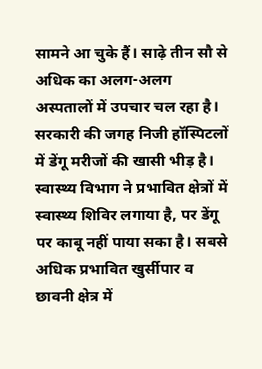सामने आ चुके हैं। साढ़े तीन सौ से अधिक का अलग-अलग अस्पतालों में उपचार चल रहा है। सरकारी की जगह निजी हॉस्पिटलों में डेंगू मरीजों की खासी भीड़ है।
स्वास्थ्य विभाग ने प्रभावित क्षेत्रों में स्वास्थ्य शिविर लगाया है, पर डेंगू पर काबू नहीं पाया सका है। सबसे अधिक प्रभावित खुर्सीपार व छावनी क्षेत्र में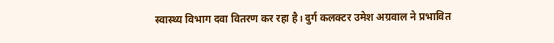स्वास्थ्य विभाग दवा वितरण कर रहा है। दुर्ग कलक्टर उमेश अग्रवाल ने प्रभावित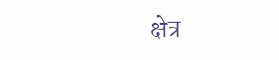क्षेत्र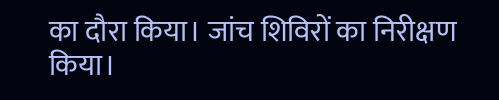का दौरा किया। जांच शिविरों का निरीक्षण किया।